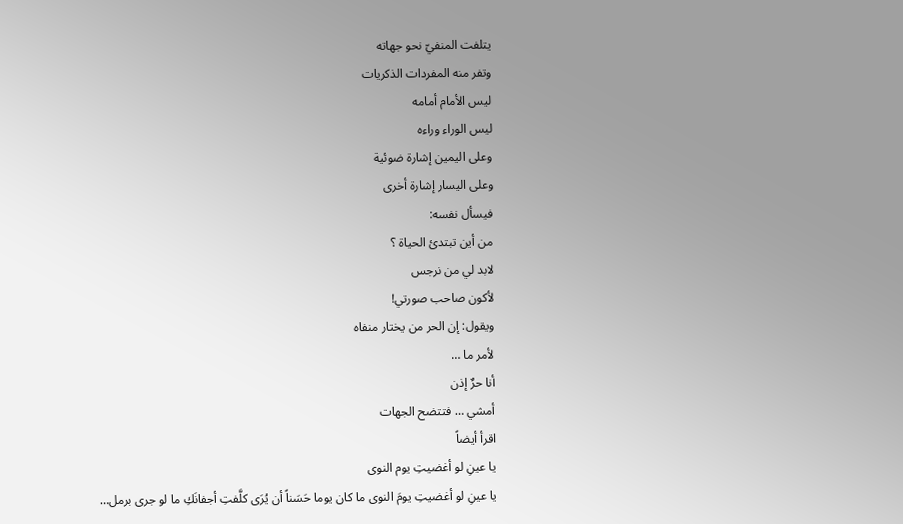يتلفت المنفيّ نحو جهاته
وتفر منه المفردات الذكريات
ليس الأمام أمامه
ليس الوراء وراءه
وعلى اليمين إشارة ضوئية
وعلى اليسار إشارة أخرى
فيسأل نفسه:
من أين تبتدئ الحياة ؟
لابد لي من نرجس
لأكون صاحب صورتي!
ويقول: إن الحر من يختار منفاه
لأمر ما …
أنا حرٌ إذن
أمشي … فتتضح الجهات
اقرأ أيضاً
يا عينِ لو أغضيتِ يوم النوى
يا عينِ لو أغضيتِ يومَ النوى ما كان يوما حَسَناً أن يُرَى كلَّفتِ أجفانَكِ ما لو جرى برمل…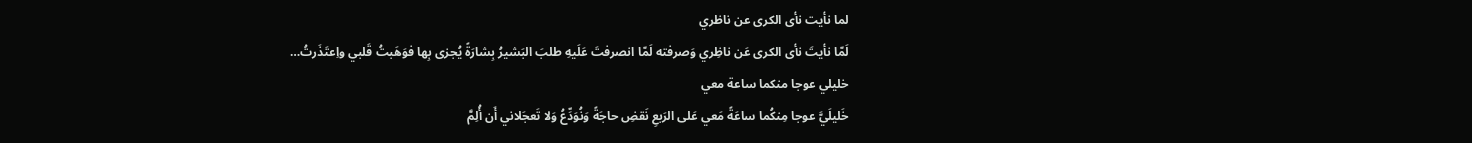لما نأيت نأى الكرى عن ناظري
لَمّا نأيتَ نأى الكرى عَن ناظِري وَصرفته لَمّا انصرفتَ عَلَيهِ طلبَ البَشيرُ بِشارَةً يُجزى بِها فوَهَبتُ قَلبي واِعتَذَرتُ…
خليلي عوجا منكما ساعة معي
خَليلَيَّ عوجا مِنكُما ساعَةً مَعي عَلى الرَبعِ نَقضِ حاجَةً وَنُوَدِّعُ وَلا تَعجَلاني أَن أُلِمَّ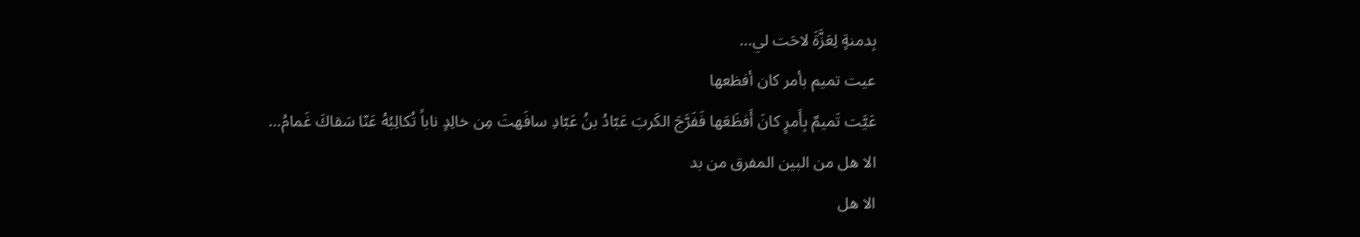بِدمنةٍ لِعَزَّةَ لاحَت لي…
عيت تميم بأمر كان أفظعها
عَيَّت تَميمٌ بِأَمرٍ كانَ أَفظَعَها فَفَرَّجَ الكَربَ عَبّادُ بنُ عَبّادِ سافَهتَ مِن خالِدٍ ناباً تُكالِبُهُ عَنّا سَقاكَ غَمامُ…
الا هل من البين المفرق من بد
الا هل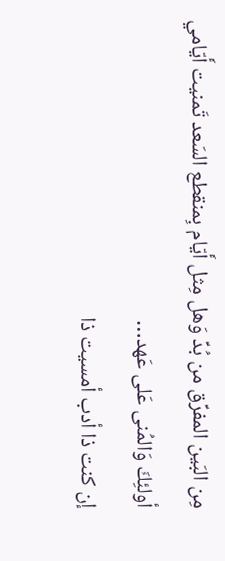مِن البَين المفرِّق من بُدِّ وَهل مِثل أَيّام بِمنقطع السَعد تَمنيت أَيّامي أولئِكَ وَالمُنى عَلى عَهد…
إن كنت ذا أدب أمسيت ذا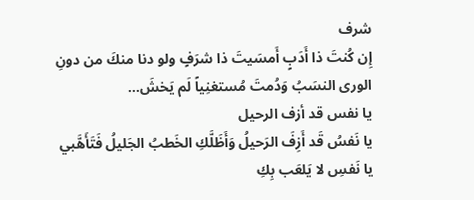شرف
إِن كُنتَ ذا أَدَبٍ أَمسَيتَ ذا شرَفٍ ولو دنا منكَ من دونِ الورى النسَبُ وَدُمتَ مُستغنِياً لَم يَخشَ…
يا نفس قد أزف الرحيل
يا نَفسُ قَد أَزِفَ الرَحيلُ وَأَظَلَّكِ الخَطبُ الجَليلُ فَتَأَهَّبي يا نَفسِ لا يَلعَب بِكِ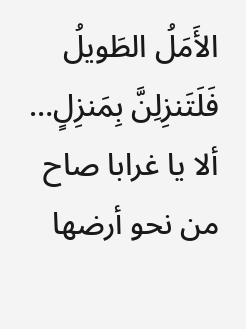الأَمَلُ الطَويلُ فَلَتَنزِلِنَّ بِمَنزِلٍ…
ألا يا غرابا صاح من نحو أرضها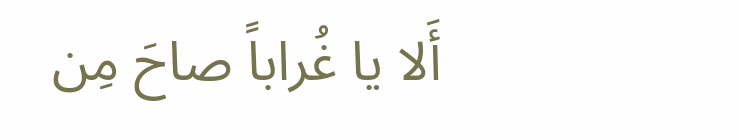أَلا يا غُراباً صاحَ مِن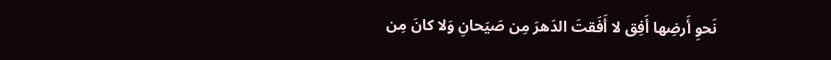نَحوِ أَرضِها أَفِق لا أَفَقتَ الدَهرَ مِن صَيَحانِ وَلا كانَ مِن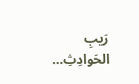رَيبِ الحَوادِثِ…